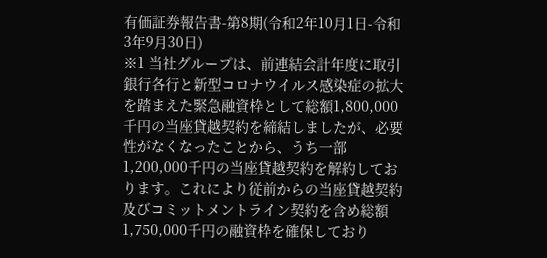有価証券報告書-第8期(令和2年10月1日-令和3年9月30日)
※1 当社グループは、前連結会計年度に取引銀行各行と新型コロナウイルス感染症の拡大を踏まえた緊急融資枠として総額1,800,000千円の当座貸越契約を締結しましたが、必要性がなくなったことから、うち一部1,200,000千円の当座貸越契約を解約しております。これにより従前からの当座貸越契約及びコミットメントライン契約を含め総額1,750,000千円の融資枠を確保しており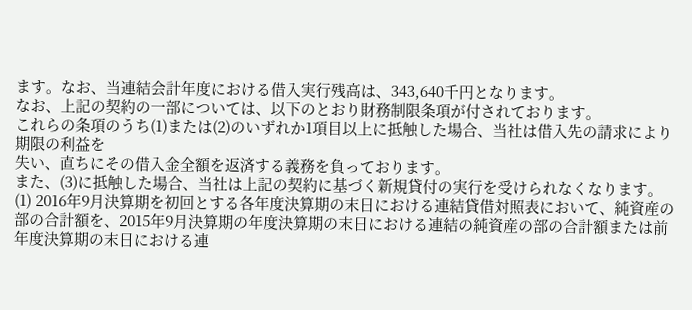ます。なお、当連結会計年度における借入実行残高は、343,640千円となります。
なお、上記の契約の一部については、以下のとおり財務制限条項が付されております。
これらの条項のうち(1)または(2)のいずれか1項目以上に抵触した場合、当社は借入先の請求により期限の利益を
失い、直ちにその借入金全額を返済する義務を負っております。
また、(3)に抵触した場合、当社は上記の契約に基づく新規貸付の実行を受けられなくなります。
(1) 2016年9月決算期を初回とする各年度決算期の末日における連結貸借対照表において、純資産の部の合計額を、2015年9月決算期の年度決算期の末日における連結の純資産の部の合計額または前年度決算期の末日における連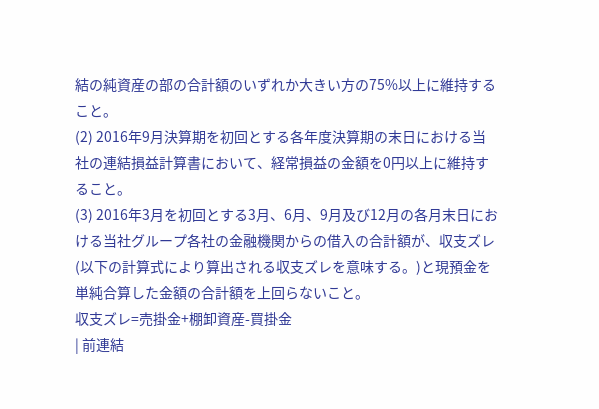結の純資産の部の合計額のいずれか大きい方の75%以上に維持すること。
(2) 2016年9月決算期を初回とする各年度決算期の末日における当社の連結損益計算書において、経常損益の金額を0円以上に維持すること。
(3) 2016年3月を初回とする3月、6月、9月及び12月の各月末日における当社グループ各社の金融機関からの借入の合計額が、収支ズレ(以下の計算式により算出される収支ズレを意味する。)と現預金を単純合算した金額の合計額を上回らないこと。
収支ズレ=売掛金+棚卸資産-買掛金
| 前連結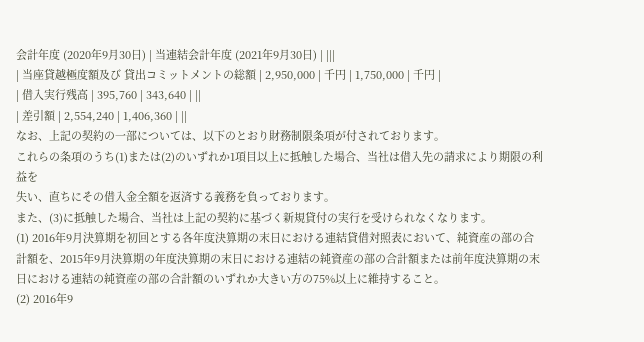会計年度 (2020年9月30日) | 当連結会計年度 (2021年9月30日) | |||
| 当座貸越極度額及び 貸出コミットメントの総額 | 2,950,000 | 千円 | 1,750,000 | 千円 |
| 借入実行残高 | 395,760 | 343,640 | ||
| 差引額 | 2,554,240 | 1,406,360 | ||
なお、上記の契約の一部については、以下のとおり財務制限条項が付されております。
これらの条項のうち(1)または(2)のいずれか1項目以上に抵触した場合、当社は借入先の請求により期限の利益を
失い、直ちにその借入金全額を返済する義務を負っております。
また、(3)に抵触した場合、当社は上記の契約に基づく新規貸付の実行を受けられなくなります。
(1) 2016年9月決算期を初回とする各年度決算期の末日における連結貸借対照表において、純資産の部の合計額を、2015年9月決算期の年度決算期の末日における連結の純資産の部の合計額または前年度決算期の末日における連結の純資産の部の合計額のいずれか大きい方の75%以上に維持すること。
(2) 2016年9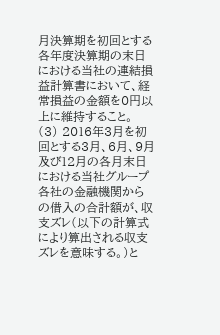月決算期を初回とする各年度決算期の末日における当社の連結損益計算書において、経常損益の金額を0円以上に維持すること。
(3) 2016年3月を初回とする3月、6月、9月及び12月の各月末日における当社グループ各社の金融機関からの借入の合計額が、収支ズレ(以下の計算式により算出される収支ズレを意味する。)と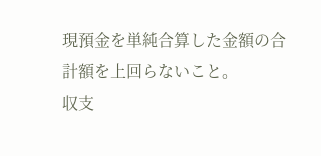現預金を単純合算した金額の合計額を上回らないこと。
収支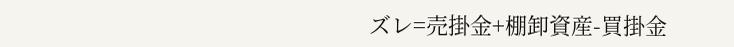ズレ=売掛金+棚卸資産-買掛金